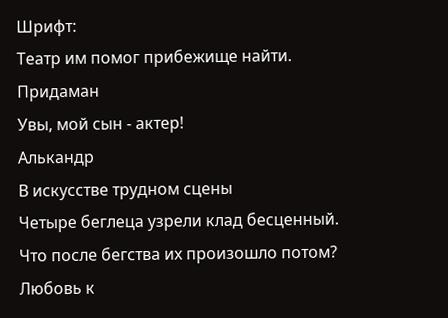Шрифт:
Театр им помог прибежище найти.
Придаман
Увы, мой сын - актер!
Алькандр
В искусстве трудном сцены
Четыре беглеца узрели клад бесценный.
Что после бегства их произошло потом?
Любовь к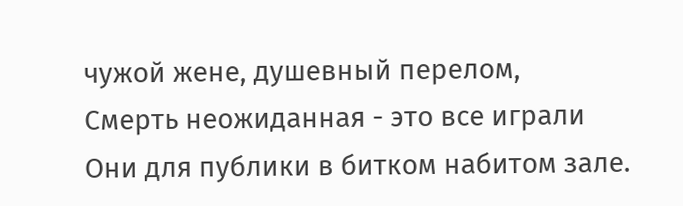чужой жене, душевный перелом,
Смерть неожиданная - это все играли
Они для публики в битком набитом зале.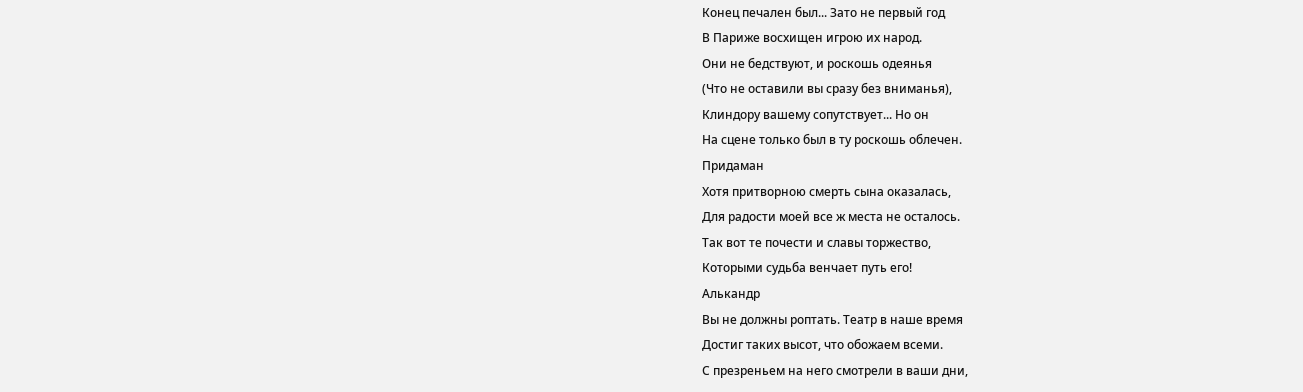Конец печален был... Зато не первый год
В Париже восхищен игрою их народ.
Они не бедствуют, и роскошь одеянья
(Что не оставили вы сразу без вниманья),
Клиндору вашему сопутствует... Но он
На сцене только был в ту роскошь облечен.
Придаман
Хотя притворною смерть сына оказалась,
Для радости моей все ж места не осталось.
Так вот те почести и славы торжество,
Которыми судьба венчает путь его!
Алькандр
Вы не должны роптать. Театр в наше время
Достиг таких высот, что обожаем всеми.
С презреньем на него смотрели в ваши дни,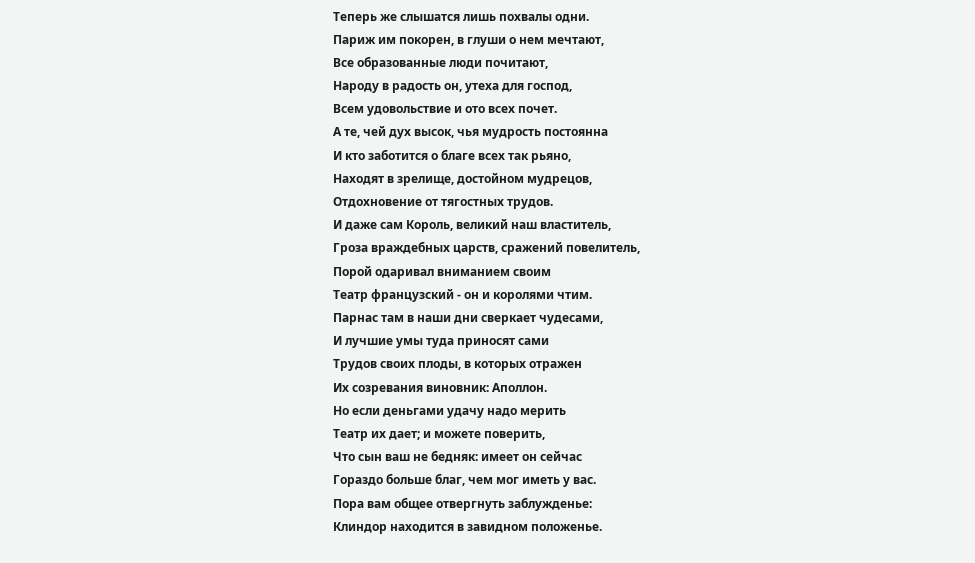Теперь же слышатся лишь похвалы одни.
Париж им покорен, в глуши о нем мечтают,
Все образованные люди почитают,
Народу в радость он, утеха для господ,
Всем удовольствие и ото всех почет.
А те, чей дух высок, чья мудрость постоянна
И кто заботится о благе всех так рьяно,
Находят в зрелище, достойном мудрецов,
Отдохновение от тягостных трудов.
И даже сам Король, великий наш властитель,
Гроза враждебных царств, сражений повелитель,
Порой одаривал вниманием своим
Театр французский - он и королями чтим.
Парнас там в наши дни сверкает чудесами,
И лучшие умы туда приносят сами
Трудов своих плоды, в которых отражен
Их созревания виновник: Аполлон.
Но если деньгами удачу надо мерить
Театр их дает; и можете поверить,
Что сын ваш не бедняк: имеет он сейчас
Гораздо больше благ, чем мог иметь у вас.
Пора вам общее отвергнуть заблужденье:
Клиндор находится в завидном положенье.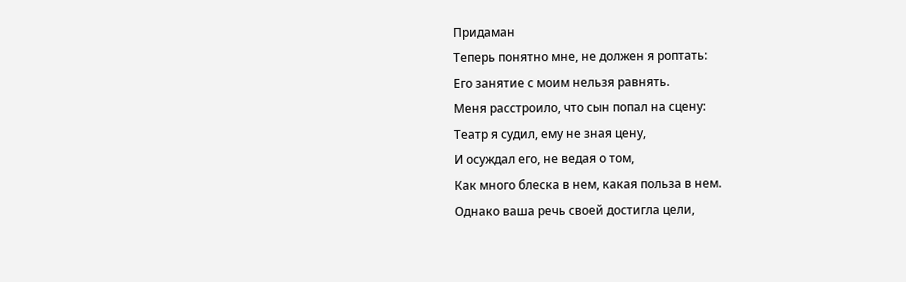Придаман
Теперь понятно мне, не должен я роптать:
Его занятие с моим нельзя равнять.
Меня расстроило, что сын попал на сцену:
Театр я судил, ему не зная цену,
И осуждал его, не ведая о том,
Как много блеска в нем, какая польза в нем.
Однако ваша речь своей достигла цели,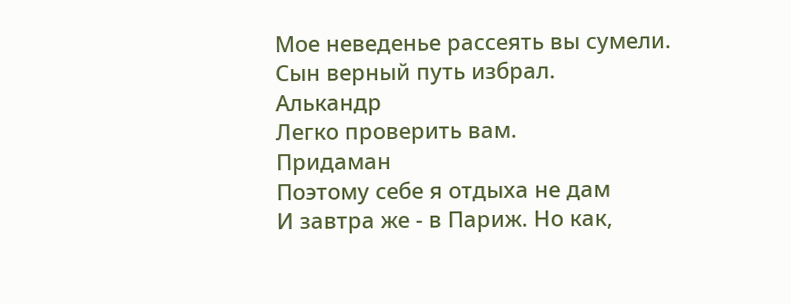Мое неведенье рассеять вы сумели.
Сын верный путь избрал.
Алькандр
Легко проверить вам.
Придаман
Поэтому себе я отдыха не дам
И завтра же - в Париж. Но как,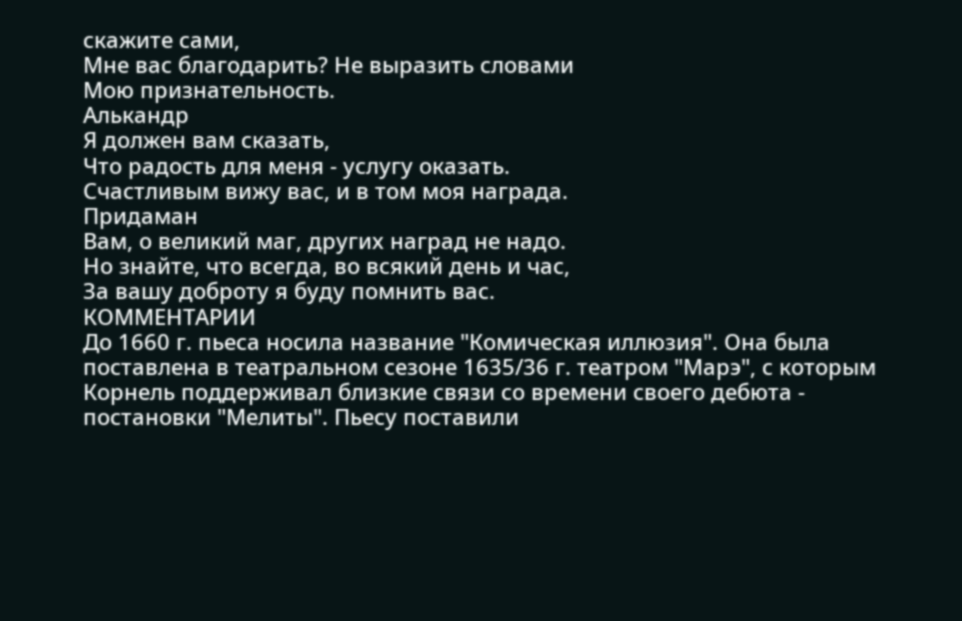скажите сами,
Мне вас благодарить? Не выразить словами
Мою признательность.
Алькандр
Я должен вам сказать,
Что радость для меня - услугу оказать.
Счастливым вижу вас, и в том моя награда.
Придаман
Вам, о великий маг, других наград не надо.
Но знайте, что всегда, во всякий день и час,
За вашу доброту я буду помнить вас.
КОММЕНТАРИИ
До 1660 г. пьеса носила название "Комическая иллюзия". Она была поставлена в театральном сезоне 1635/36 г. театром "Марэ", с которым Корнель поддерживал близкие связи со времени своего дебюта - постановки "Мелиты". Пьесу поставили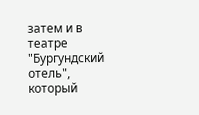затем и в театре "Бургундский отель", который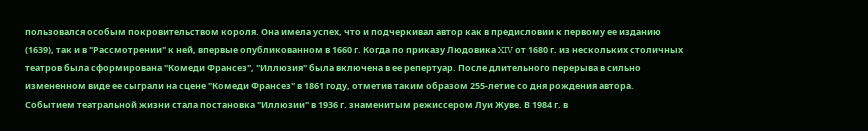пользовался особым покровительством короля. Она имела успех, что и подчеркивал автор как в предисловии к первому ее изданию (1639), так и в "Рассмотрении" к ней, впервые опубликованном в 1660 г. Когда по приказу Людовика XIV от 1680 г. из нескольких столичных театров была сформирована "Комеди Франсез", "Иллюзия" была включена в ее репертуар. После длительного перерыва в сильно измененном виде ее сыграли на сцене "Комеди Франсез" в 1861 году, отметив таким образом 255-летие со дня рождения автора. Событием театральной жизни стала постановка "Иллюзии" в 1936 г. знаменитым режиссером Луи Жуве. В 1984 г. в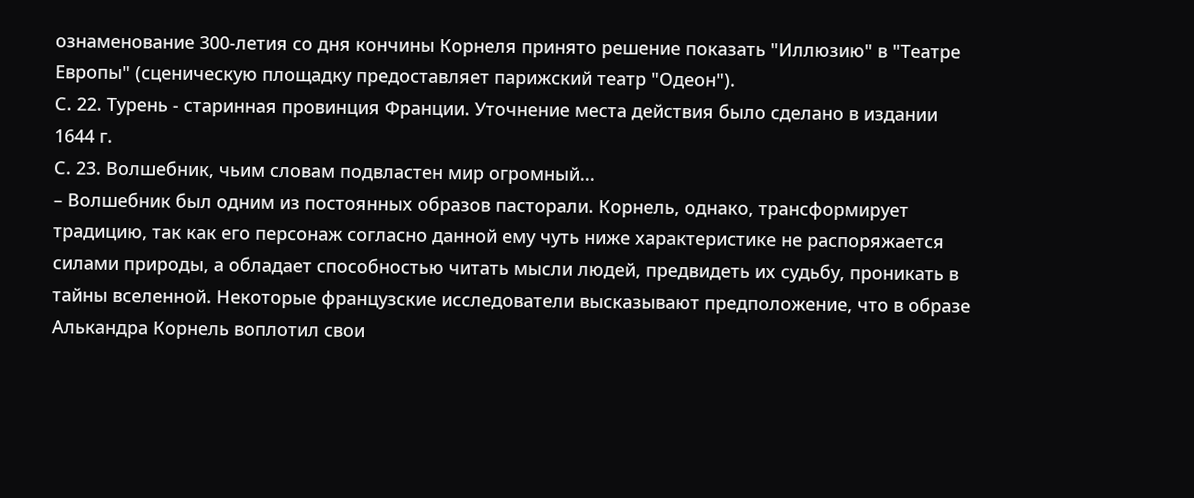ознаменование 300-летия со дня кончины Корнеля принято решение показать "Иллюзию" в "Театре Европы" (сценическую площадку предоставляет парижский театр "Одеон").
С. 22. Турень - старинная провинция Франции. Уточнение места действия было сделано в издании 1644 г.
С. 23. Волшебник, чьим словам подвластен мир огромный...
– Волшебник был одним из постоянных образов пасторали. Корнель, однако, трансформирует традицию, так как его персонаж согласно данной ему чуть ниже характеристике не распоряжается силами природы, а обладает способностью читать мысли людей, предвидеть их судьбу, проникать в тайны вселенной. Некоторые французские исследователи высказывают предположение, что в образе Алькандра Корнель воплотил свои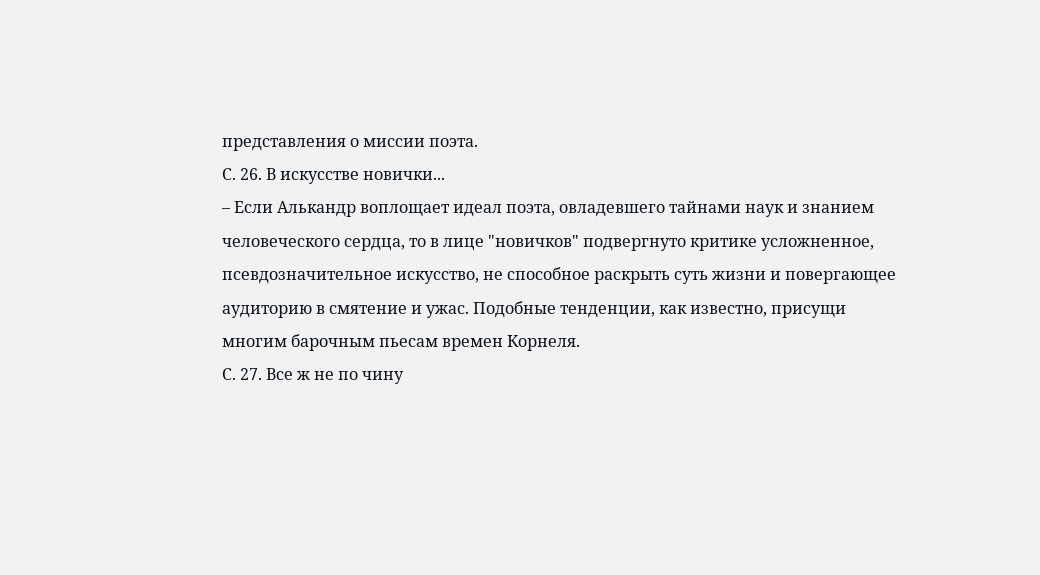представления о миссии поэта.
С. 26. В искусстве новички...
– Если Алькандр воплощает идеал поэта, овладевшего тайнами наук и знанием человеческого сердца, то в лице "новичков" подвергнуто критике усложненное, псевдозначительное искусство, не способное раскрыть суть жизни и повергающее аудиторию в смятение и ужас. Подобные тенденции, как известно, присущи многим барочным пьесам времен Корнеля.
С. 27. Все ж не по чину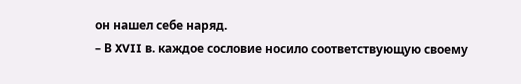он нашел себе наряд.
– В XVII в. каждое сословие носило соответствующую своему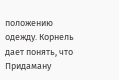положению одежду. Корнель дает понять, что Придаману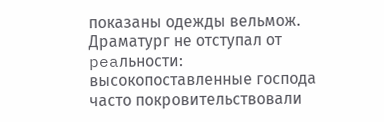показаны одежды вельмож. Драматург не отступал от peaльности: высокопоставленные господа часто покровительствовали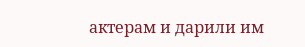актерам и дарили им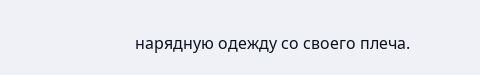нарядную одежду со своего плеча.